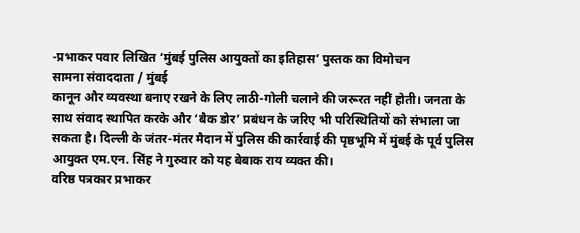-प्रभाकर पवार लिखित ‘मुंबई पुलिस आयुक्तों का इतिहास’ पुस्तक का विमोचन
सामना संवाददाता / मुंबई
कानून और व्यवस्था बनाए रखने के लिए लाठी-गोली चलाने की जरूरत नहीं होती। जनता के साथ संवाद स्थापित करके और ‘बैक डोर’ प्रबंधन के जरिए भी परिस्थितियों को संभाला जा सकता है। दिल्ली के जंतर-मंतर मैदान में पुलिस की कार्रवाई की पृष्ठभूमि में मुंबई के पूर्व पुलिस आयुक्त एम.एन. सिंह ने गुरुवार को यह बेबाक राय व्यक्त की।
वरिष्ठ पत्रकार प्रभाकर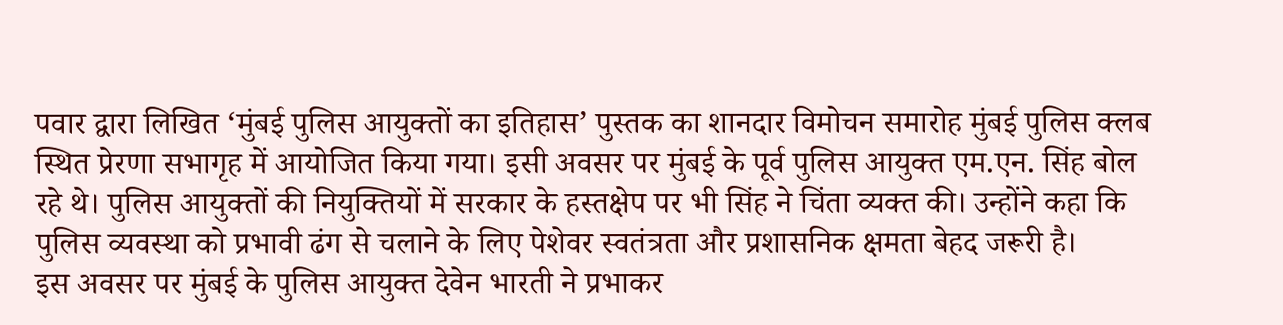पवार द्वारा लिखित ‘मुंबई पुलिस आयुक्तों का इतिहास’ पुस्तक का शानदार विमोचन समारोह मुंबई पुलिस क्लब स्थित प्रेरणा सभागृह में आयोजित किया गया। इसी अवसर पर मुंबई के पूर्व पुलिस आयुक्त एम.एन. सिंह बोल रहे थे। पुलिस आयुक्तों की नियुक्तियों में सरकार के हस्तक्षेप पर भी सिंह ने चिंता व्यक्त की। उन्होंने कहा कि पुलिस व्यवस्था को प्रभावी ढंग से चलाने के लिए पेशेवर स्वतंत्रता और प्रशासनिक क्षमता बेहद जरूरी है।
इस अवसर पर मुंबई के पुलिस आयुक्त देवेन भारती ने प्रभाकर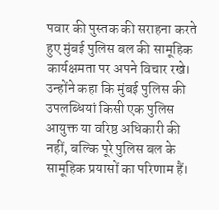पवार की पुस्तक की सराहना करते हुए मुंबई पुलिस बल की सामूहिक कार्यक्षमता पर अपने विचार रखे। उन्होंने कहा कि मुंबई पुलिस की उपलब्धियां किसी एक पुलिस आयुक्त या वरिष्ठ अधिकारी की नहीं, बल्कि पूरे पुलिस बल के सामूहिक प्रयासों का परिणाम हैं।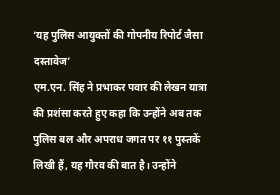‘यह पुलिस आयुक्तों की गोपनीय रिपोर्ट जैसा दस्तावेज’
एम.एन. सिंह ने प्रभाकर पवार की लेखन यात्रा की प्रशंसा करते हुए कहा कि उन्होंने अब तक पुलिस बल और अपराध जगत पर ११ पुस्तकें लिखी हैं, यह गौरव की बात है। उन्होंने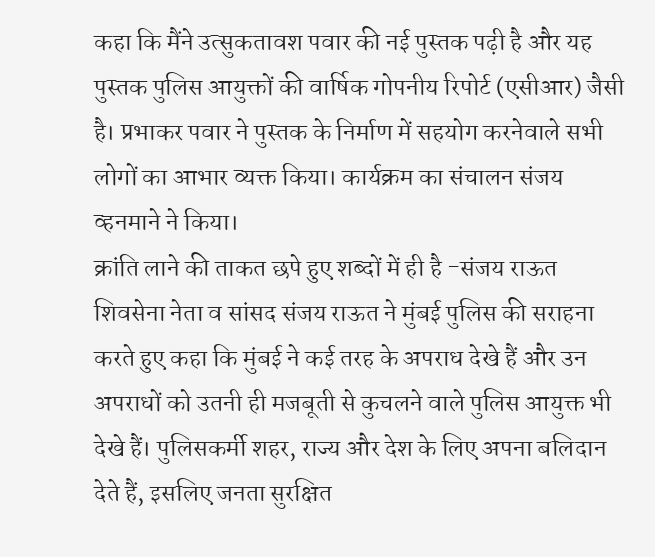कहा कि मैंने उत्सुकतावश पवार की नई पुस्तक पढ़ी है और यह पुस्तक पुलिस आयुक्तों की वार्षिक गोपनीय रिपोर्ट (एसीआर) जैसी है। प्रभाकर पवार ने पुस्तक के निर्माण में सहयोग करनेवाले सभी लोगों का आभार व्यक्त किया। कार्यक्रम का संचालन संजय व्हनमाने ने किया।
क्रांति लाने की ताकत छपे हुए शब्दों में ही है -संजय राऊत
शिवसेना नेता व सांसद संजय राऊत ने मुंबई पुलिस की सराहना करते हुए कहा कि मुंबई ने कई तरह के अपराध देखे हैं और उन अपराधों को उतनी ही मजबूती से कुचलने वाले पुलिस आयुक्त भी देखे हैं। पुलिसकर्मी शहर, राज्य और देश के लिए अपना बलिदान देते हैं, इसलिए जनता सुरक्षित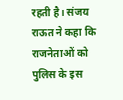रहती है। संजय राऊत ने कहा कि राजनेताओं को पुलिस के इस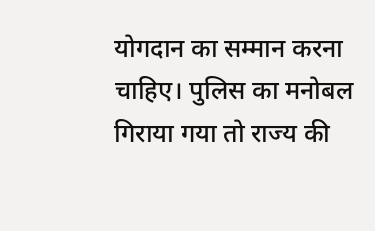योगदान का सम्मान करना चाहिए। पुलिस का मनोबल गिराया गया तो राज्य की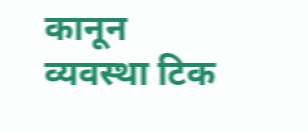कानून व्यवस्था टिक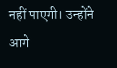नहीं पाएगी। उन्होंने आगे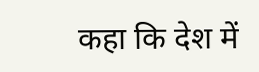कहा कि देश में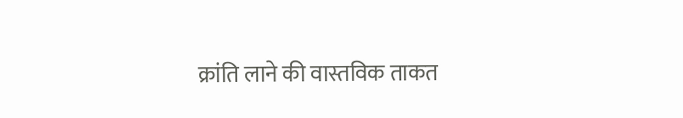क्रांति लाने की वास्तविक ताकत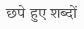छपे हुए शब्दों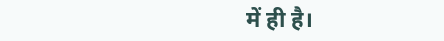में ही है।